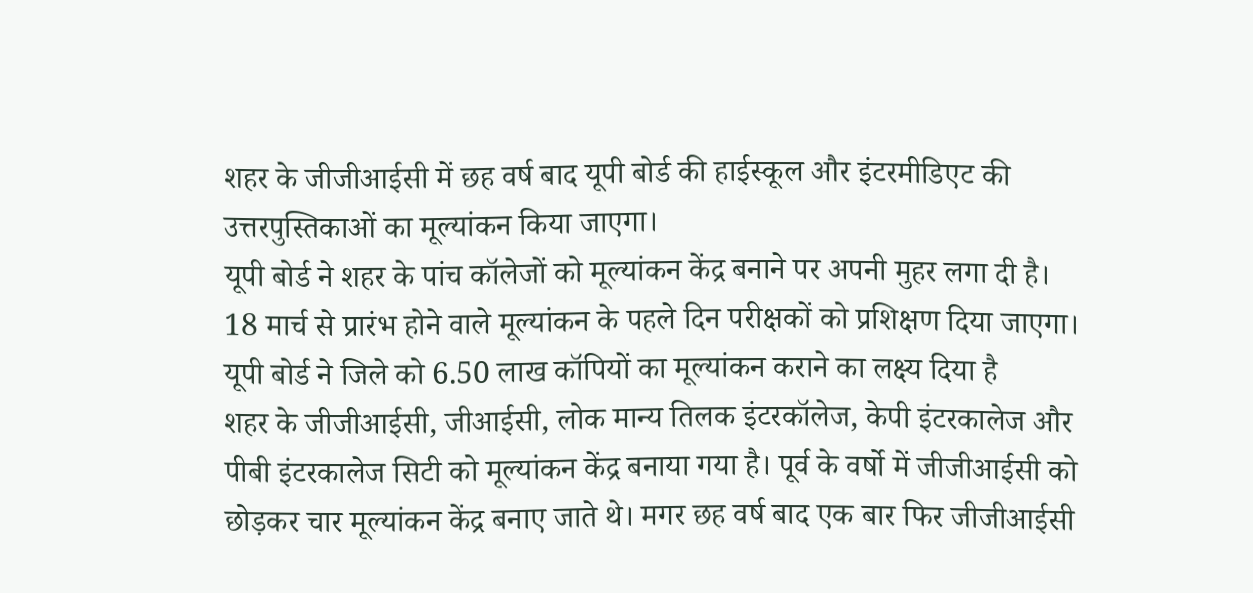शहर के जीजीआईसी में छह वर्ष बाद यूपी बोर्ड की हाईस्कूल और इंटरमीडिएट की उत्तरपुस्तिकाओं का मूल्यांकन किया जाएगा।
यूपी बोर्ड ने शहर के पांच कॉलेजों को मूल्यांकन केंद्र बनाने पर अपनी मुहर लगा दी है। 18 मार्च से प्रारंभ होने वाले मूल्यांकन के पहले दिन परीक्षकों को प्रशिक्षण दिया जाएगा। यूपी बोर्ड ने जिले को 6.50 लाख कॉपियों का मूल्यांकन कराने का लक्ष्य दिया है
शहर के जीजीआईसी, जीआईसी, लोक मान्य तिलक इंटरकॉलेज, केपी इंटरकालेज और पीबी इंटरकालेज सिटी को मूल्यांकन केंद्र बनाया गया है। पूर्व के वर्षो में जीजीआईसी को छोड़कर चार मूल्यांकन केंद्र बनाए जाते थे। मगर छह वर्ष बाद एक बार फिर जीजीआईसी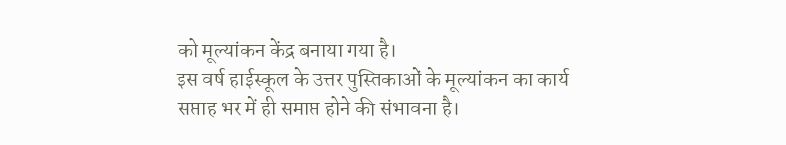को मूल्यांकन केंद्र बनाया गया है।
इस वर्ष हाईस्कूल के उत्तर पुस्तिकाओं के मूल्यांकन का कार्य सप्ताह भर में ही समाप्त होने की संभावना है।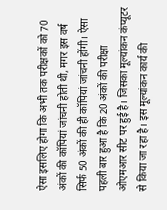ऐसा इसलिए होगा कि अभी तक परीक्षकों को 70 अंकों की कॉपियां जांचनी होती थी, मगर इस वर्ष सिर्फ 50 अंकों की ही कॉपियां जांचनी होंगी। ऐसा पहली बार हुआ है कि 20 अंकों की परीक्षा ओएमआर सीट पर हुई है। जिसका मूल्यांकन कंप्यूटर से किया जा रहा है। इस मूल्यांकन कार्य की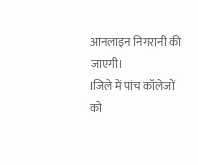आनलाइन निगरानी की जाएगी।
Iजिले में पांच कॉलेजों को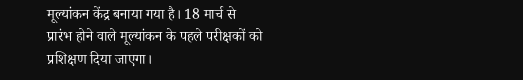मूल्यांकन केंद्र बनाया गया है। 18 मार्च से प्रारंभ होने वाले मूल्यांकन के पहले परीक्षकों को प्रशिक्षण दिया जाएगा।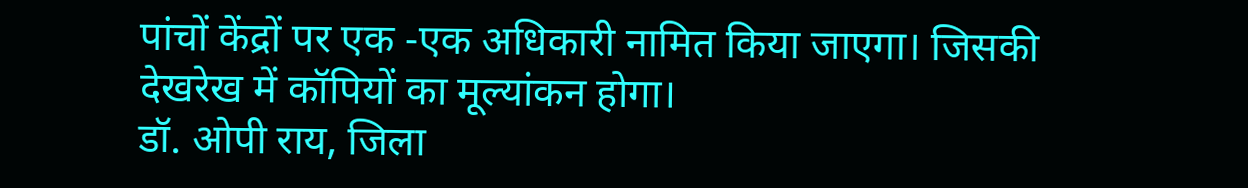पांचों केंद्रों पर एक -एक अधिकारी नामित किया जाएगा। जिसकी देखरेख में कॉपियों का मूल्यांकन होगा।
डॉ. ओपी राय, जिला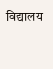विद्यालय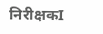निरीक्षकI